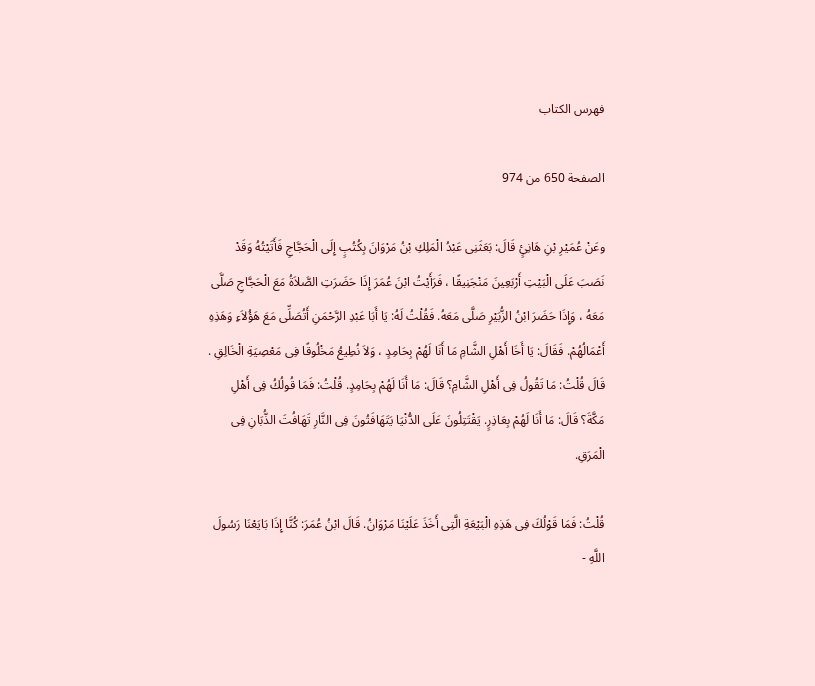فهرس الكتاب

الصفحة 650 من 974

وعَنْ عُمَيْرِ بْنِ هَانِئٍ قَالَ: بَعَثَنِى عَبْدُ الْمَلِكِ بْنُ مَرْوَانَ بِكُتُبٍ إِلَى الْحَجَّاجِ فَأَتَيْتُهُ وَقَدْ نَصَبَ عَلَى الْبَيْتِ أَرْبَعِينَ مَنْجَنِيقًا ، فَرَأَيْتُ ابْنَ عُمَرَ إِذَا حَضَرَتِ الصَّلاَةُ مَعَ الْحَجَّاجِ صَلَّى مَعَهُ ، وَإِذَا حَضَرَ ابْنُ الزُّبَيْرِ صَلَّى مَعَهُ. فَقُلْتُ لَهُ: يَا أَبَا عَبْدِ الرَّحْمَنِ أَتُصَلِّى مَعَ هَؤُلاَءِ وَهَذِهِ أَعْمَالُهُمْ. فَقَالَ: يَا أَخَا أَهْلِ الشَّامِ مَا أَنَا لَهُمْ بِحَامِدٍ ، وَلاَ نُطِيعُ مَخْلُوقًا فِى مَعْصِيَةِ الْخَالِقِ . قَالَ قُلْتُ: مَا تَقُولُ فِى أَهْلِ الشَّامِ؟ قَالَ: مَا أَنَا لَهُمْ بِحَامِدٍ. قُلْتُ: فَمَا قُولُكُ فِى أَهْلِ مَكَّةَ؟ قَالَ: مَا أَنَا لَهُمْ بِعَاذِرٍ. يَقْتَتِلُونَ عَلَى الدُّنْيَا يَتَهَافَتُونَ فِى النَّارِ تَهَافُتَ الذُّبَانِ فِى الْمَرَقِ.

قُلْتُ: فَمَا قَوْلُكَ فِى هَذِهِ الْبَيْعَةِ الَّتِى أَخَذَ عَلَيْنَا مَرْوَانُ. قَالَ ابْنُ عُمَرَ: كُنَّا إِذَا بَايَعْنَا رَسُولَ اللَّهِ -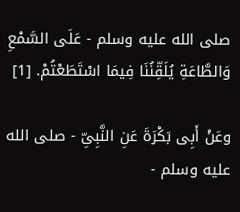صلى الله عليه وسلم - عَلَى السَّمْعِ وَالطَّاعَةِ يُلَقِّنُنَا فِيمَا اسْتَطَعْتُمْ. [1]

وعَنْ أَبِى بَكْرَةَ عَنِ النَّبِىِّ - صلى الله عليه وسلم -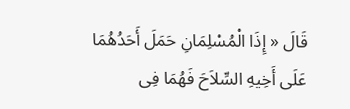قَالَ « إِذَا الْمُسْلِمَانِ حَمَلَ أَحَدُهُمَا عَلَى أَخِيهِ السِّلاَحَ فَهُمَا فِى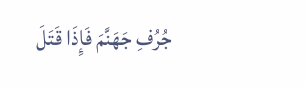جُرُفِ جَهَنَّمَ فَإِذَا قَتَلَ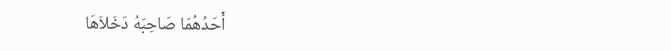أَحَدُهُمَا صَاحِبَهُ دَخَلاَهَا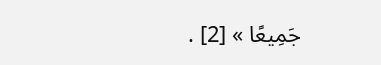جَمِيعًا » [2] .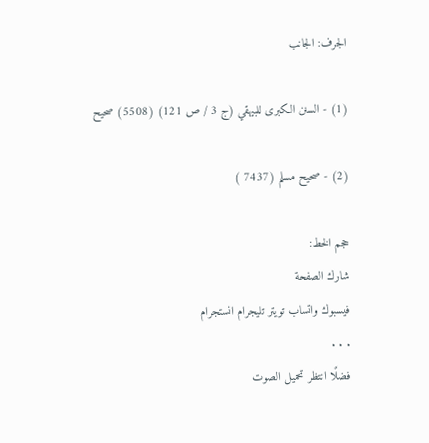الجرف: الجانب

(1) - السنن الكبرى للبيهقي (ج 3 / ص 121) (5508) صحيح

(2) - صحيح مسلم (7437 )

حجم الخط:
شارك الصفحة
فيسبوك واتساب تويتر تليجرام انستجرام
. . .
فضلًا انتظر تحميل الصوت